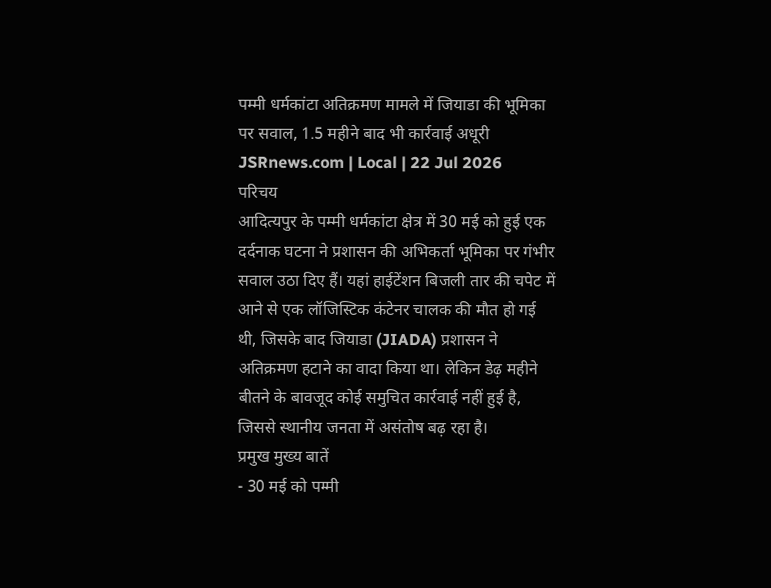पम्मी धर्मकांटा अतिक्रमण मामले में जियाडा की भूमिका पर सवाल, 1.5 महीने बाद भी कार्रवाई अधूरी
JSRnews.com | Local | 22 Jul 2026
परिचय
आदित्यपुर के पम्मी धर्मकांटा क्षेत्र में 30 मई को हुई एक दर्दनाक घटना ने प्रशासन की अभिकर्ता भूमिका पर गंभीर सवाल उठा दिए हैं। यहां हाईटेंशन बिजली तार की चपेट में आने से एक लॉजिस्टिक कंटेनर चालक की मौत हो गई थी, जिसके बाद जियाडा (JIADA) प्रशासन ने अतिक्रमण हटाने का वादा किया था। लेकिन डेढ़ महीने बीतने के बावजूद कोई समुचित कार्रवाई नहीं हुई है, जिससे स्थानीय जनता में असंतोष बढ़ रहा है।
प्रमुख मुख्य बातें
- 30 मई को पम्मी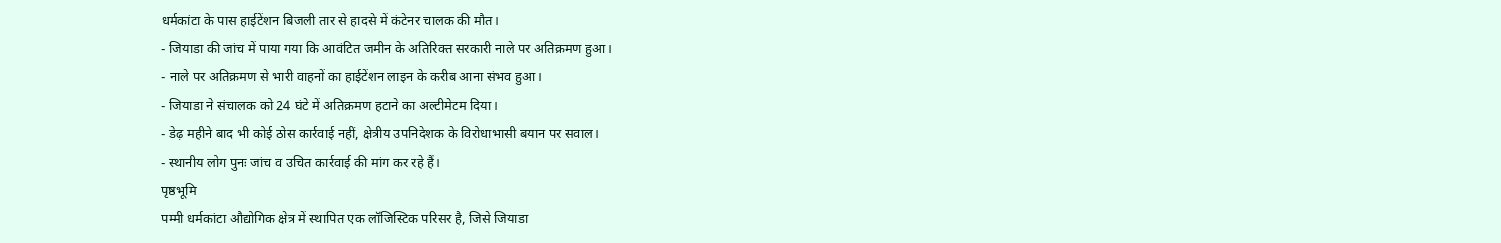धर्मकांटा के पास हाईटेंशन बिजली तार से हादसे में कंटेनर चालक की मौत।
- जियाडा की जांच में पाया गया कि आवंटित जमीन के अतिरिक्त सरकारी नाले पर अतिक्रमण हुआ।
- नाले पर अतिक्रमण से भारी वाहनों का हाईटेंशन लाइन के करीब आना संभव हुआ।
- जियाडा ने संचालक को 24 घंटे में अतिक्रमण हटाने का अल्टीमेटम दिया।
- डेढ़ महीने बाद भी कोई ठोस कार्रवाई नहीं, क्षेत्रीय उपनिदेशक के विरोधाभासी बयान पर सवाल।
- स्थानीय लोग पुनः जांच व उचित कार्रवाई की मांग कर रहे हैं।
पृष्ठभूमि
पम्मी धर्मकांटा औद्योगिक क्षेत्र में स्थापित एक लॉजिस्टिक परिसर है, जिसे जियाडा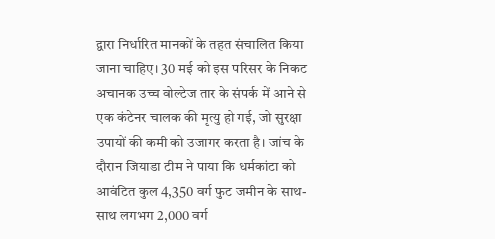द्वारा निर्धारित मानकों के तहत संचालित किया जाना चाहिए। 30 मई को इस परिसर के निकट अचानक उच्च वोल्टेज तार के संपर्क में आने से एक कंटेनर चालक की मृत्यु हो गई, जो सुरक्षा उपायों की कमी को उजागर करता है। जांच के दौरान जियाडा टीम ने पाया कि धर्मकांटा को आवंटित कुल 4,350 वर्ग फुट जमीन के साथ-साथ लगभग 2,000 वर्ग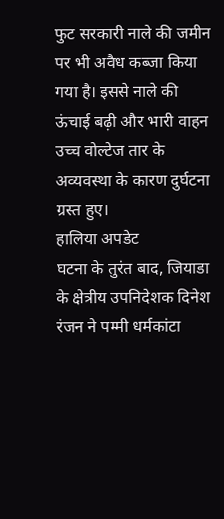फुट सरकारी नाले की जमीन पर भी अवैध कब्जा किया गया है। इससे नाले की ऊंचाई बढ़ी और भारी वाहन उच्च वोल्टेज तार के अव्यवस्था के कारण दुर्घटना ग्रस्त हुए।
हालिया अपडेट
घटना के तुरंत बाद, जियाडा के क्षेत्रीय उपनिदेशक दिनेश रंजन ने पम्मी धर्मकांटा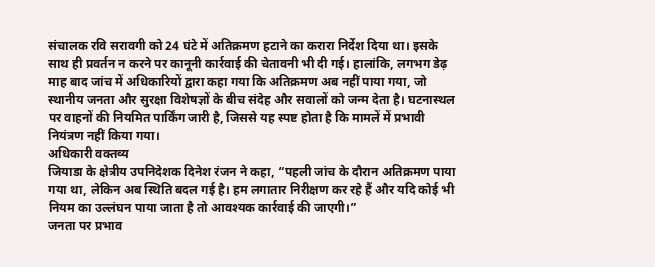संचालक रवि सरावगी को 24 घंटे में अतिक्रमण हटाने का करारा निर्देश दिया था। इसके साथ ही प्रवर्तन न करने पर कानूनी कार्रवाई की चेतावनी भी दी गई। हालांकि, लगभग डेढ़ माह बाद जांच में अधिकारियों द्वारा कहा गया कि अतिक्रमण अब नहीं पाया गया, जो स्थानीय जनता और सुरक्षा विशेषज्ञों के बीच संदेह और सवालों को जन्म देता है। घटनास्थल पर वाहनों की नियमित पार्किंग जारी है, जिससे यह स्पष्ट होता है कि मामलें में प्रभावी नियंत्रण नहीं किया गया।
अधिकारी वक्तव्य
जियाडा के क्षेत्रीय उपनिदेशक दिनेश रंजन ने कहा, “पहली जांच के दौरान अतिक्रमण पाया गया था, लेकिन अब स्थिति बदल गई है। हम लगातार निरीक्षण कर रहे हैं और यदि कोई भी नियम का उल्लंघन पाया जाता है तो आवश्यक कार्रवाई की जाएगी।”
जनता पर प्रभाव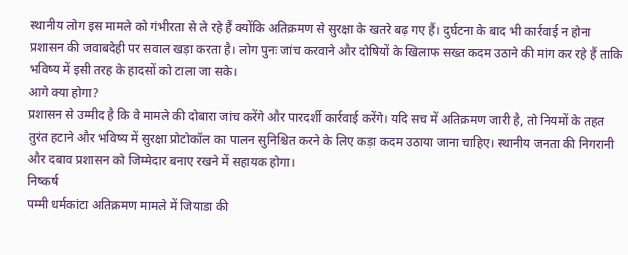स्थानीय लोग इस मामले को गंभीरता से ले रहे हैं क्योंकि अतिक्रमण से सुरक्षा के खतरे बढ़ गए हैं। दुर्घटना के बाद भी कार्रवाई न होना प्रशासन की जवाबदेही पर सवाल खड़ा करता है। लोग पुनः जांच करवाने और दोषियों के खिलाफ सख्त कदम उठाने की मांग कर रहे हैं ताकि भविष्य में इसी तरह के हादसों को टाला जा सके।
आगे क्या होगा?
प्रशासन से उम्मीद है कि वे मामले की दोबारा जांच करेंगे और पारदर्शी कार्रवाई करेंगे। यदि सच में अतिक्रमण जारी है, तो नियमों के तहत तुरंत हटाने और भविष्य में सुरक्षा प्रोटोकॉल का पालन सुनिश्चित करने के लिए कड़ा कदम उठाया जाना चाहिए। स्थानीय जनता की निगरानी और दबाव प्रशासन को जिम्मेदार बनाए रखने में सहायक होगा।
निष्कर्ष
पम्मी धर्मकांटा अतिक्रमण मामले में जियाडा की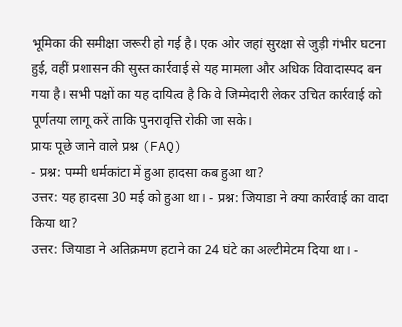भूमिका की समीक्षा जरूरी हो गई है। एक ओर जहां सुरक्षा से जुड़ी गंभीर घटना हुई, वहीं प्रशासन की सुस्त कार्रवाई से यह मामला और अधिक विवादास्पद बन गया है। सभी पक्षों का यह दायित्व है कि वे जिम्मेदारी लेकर उचित कार्रवाई को पूर्णतया लागू करें ताकि पुनरावृत्ति रोकी जा सके।
प्रायः पूछे जाने वाले प्रश्न (FAQ)
- प्रश्न: पम्मी धर्मकांटा में हुआ हादसा कब हुआ था?
उत्तर: यह हादसा 30 मई को हुआ था। - प्रश्न: जियाडा ने क्या कार्रवाई का वादा किया था?
उत्तर: जियाडा ने अतिक्रमण हटाने का 24 घंटे का अल्टीमेटम दिया था। -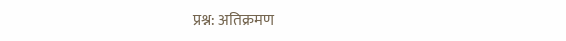प्रश्न: अतिक्रमण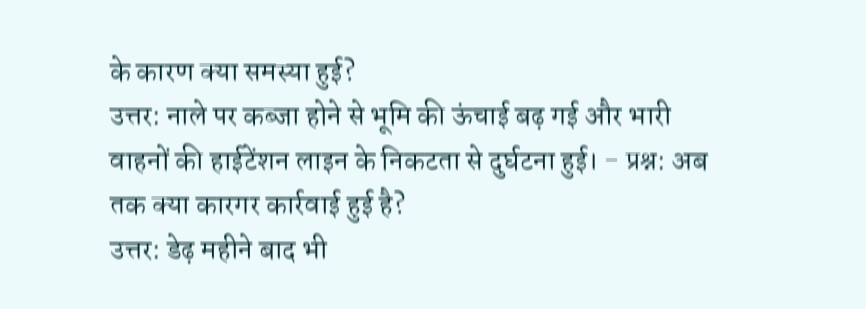के कारण क्या समस्या हुई?
उत्तर: नाले पर कब्जा होने से भूमि की ऊंचाई बढ़ गई और भारी वाहनों की हाईटेंशन लाइन के निकटता से दुर्घटना हुई। - प्रश्न: अब तक क्या कारगर कार्रवाई हुई है?
उत्तर: डेढ़ महीने बाद भी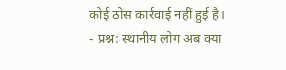कोई ठोस कार्रवाई नहीं हुई है। - प्रश्न: स्थानीय लोग अब क्या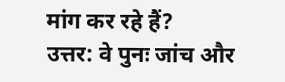मांग कर रहे हैं?
उत्तर: वे पुनः जांच और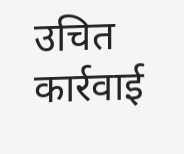उचित कार्रवाई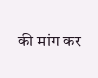की मांग कर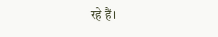रहे हैं।